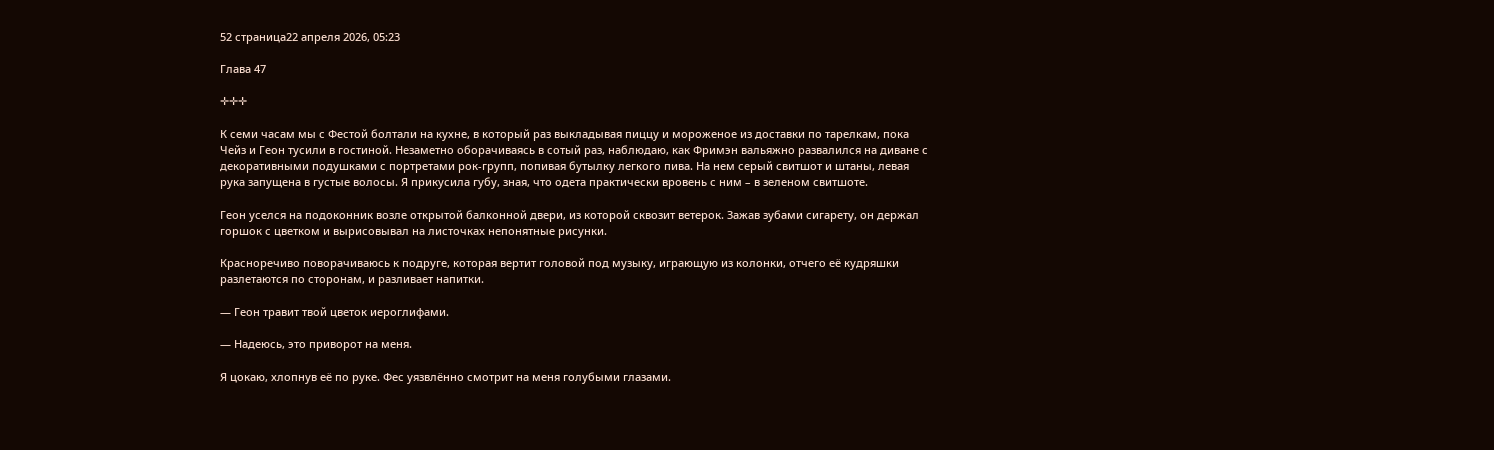52 страница22 апреля 2026, 05:23

Глава 47

✛✛✛

К семи часам мы с Фестой болтали на кухне, в который раз выкладывая пиццу и мороженое из доставки по тарелкам, пока Чейз и Геон тусили в гостиной. Незаметно оборачиваясь в сотый раз, наблюдаю, как Фримэн вальяжно развалился на диване с декоративными подушками с портретами рок-групп, попивая бутылку легкого пива. На нем серый свитшот и штаны, левая рука запущена в густые волосы. Я прикусила губу, зная, что одета практически вровень с ним – в зеленом свитшоте.

Геон уселся на подоконник возле открытой балконной двери, из которой сквозит ветерок. Зажав зубами сигарету, он держал горшок с цветком и вырисовывал на листочках непонятные рисунки.

Красноречиво поворачиваюсь к подруге, которая вертит головой под музыку, играющую из колонки, отчего её кудряшки разлетаются по сторонам, и разливает напитки.

— Геон травит твой цветок иероглифами.

— Надеюсь, это приворот на меня.

Я цокаю, хлопнув её по руке. Фес уязвлённо смотрит на меня голубыми глазами.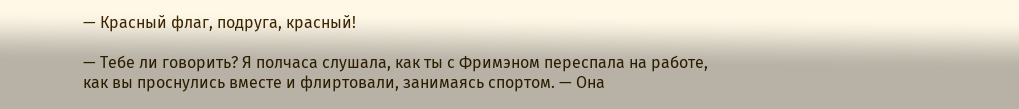— Красный флаг, подруга, красный!

— Тебе ли говорить? Я полчаса слушала, как ты с Фримэном переспала на работе, как вы проснулись вместе и флиртовали, занимаясь спортом. — Она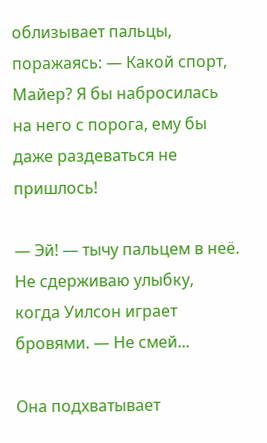облизывает пальцы, поражаясь: — Какой спорт, Майер? Я бы набросилась на него с порога, ему бы даже раздеваться не пришлось!

— Эй! — тычу пальцем в неё. Не сдерживаю улыбку, когда Уилсон играет бровями. — Не смей...

Она подхватывает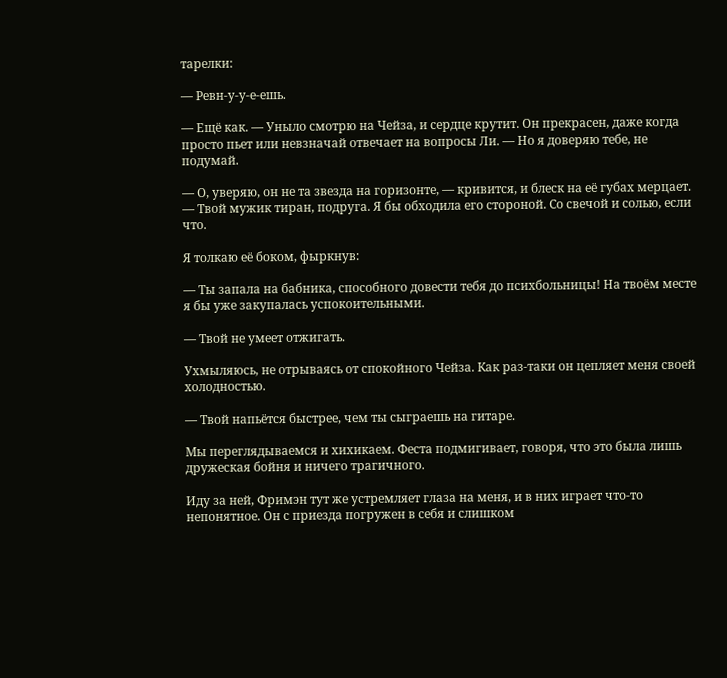тарелки:

— Ревн-у-у-е-ешь.

— Ещё как. — Уныло смотрю на Чейза, и сердце крутит. Он прекрасен, даже когда просто пьет или невзначай отвечает на вопросы Ли. — Но я доверяю тебе, не подумай.

— О, уверяю, он не та звезда на горизонте, — кривится, и блеск на её губах мерцает. — Твой мужик тиран, подруга. Я бы обходила его стороной. Со свечой и солью, если что.

Я толкаю её боком, фыркнув:

— Ты запала на бабника, способного довести тебя до психбольницы! На твоём месте я бы уже закупалась успокоительными.

— Твой не умеет отжигать.

Ухмыляюсь, не отрываясь от спокойного Чейза. Как раз-таки он цепляет меня своей холодностью.

— Твой напьётся быстрее, чем ты сыграешь на гитаре.

Мы переглядываемся и хихикаем. Феста подмигивает, говоря, что это была лишь дружеская бойня и ничего трагичного.

Иду за ней, Фримэн тут же устремляет глаза на меня, и в них играет что-то непонятное. Он с приезда погружен в себя и слишком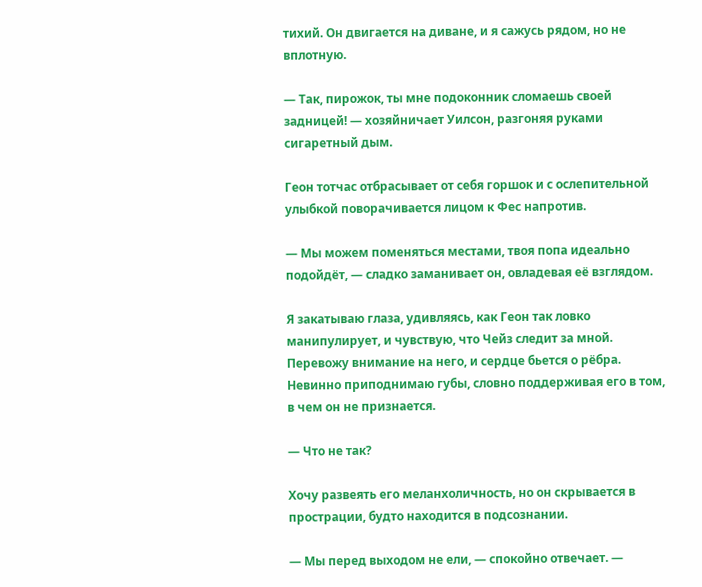тихий. Он двигается на диване, и я сажусь рядом, но не вплотную.

— Так, пирожок, ты мне подоконник сломаешь своей задницей! — хозяйничает Уилсон, разгоняя руками сигаретный дым.

Геон тотчас отбрасывает от себя горшок и с ослепительной улыбкой поворачивается лицом к Фес напротив.

— Мы можем поменяться местами, твоя попа идеально подойдёт, — сладко заманивает он, овладевая её взглядом.

Я закатываю глаза, удивляясь, как Геон так ловко манипулирует, и чувствую, что Чейз следит за мной. Перевожу внимание на него, и сердце бьется о рёбра. Невинно приподнимаю губы, словно поддерживая его в том, в чем он не признается.

— Что не так?

Хочу развеять его меланхоличность, но он скрывается в прострации, будто находится в подсознании.

— Мы перед выходом не ели, — спокойно отвечает. —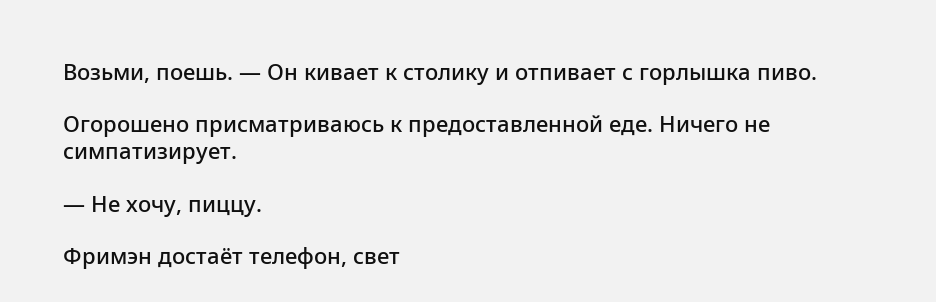Возьми, поешь. — Он кивает к столику и отпивает с горлышка пиво.

Огорошено присматриваюсь к предоставленной еде. Ничего не симпатизирует.

— Не хочу, пиццу.

Фримэн достаёт телефон, свет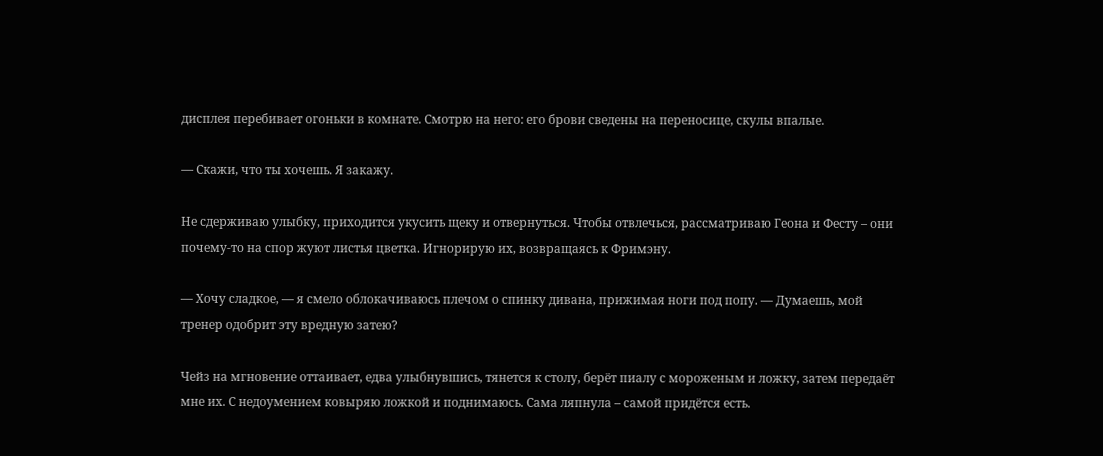дисплея перебивает огоньки в комнате. Смотрю на него: его брови сведены на переносице, скулы впалые.

— Скажи, что ты хочешь. Я закажу.

Не сдерживаю улыбку, приходится укусить щеку и отвернуться. Чтобы отвлечься, рассматриваю Геона и Фесту – они почему-то на спор жуют листья цветка. Игнорирую их, возвращаясь к Фримэну.

— Хочу сладкое, — я смело облокачиваюсь плечом о спинку дивана, прижимая ноги под попу. — Думаешь, мой тренер одобрит эту вредную затею?

Чейз на мгновение оттаивает, едва улыбнувшись, тянется к столу, берёт пиалу с мороженым и ложку, затем передаёт мне их. С недоумением ковыряю ложкой и поднимаюсь. Сама ляпнула – самой придётся есть.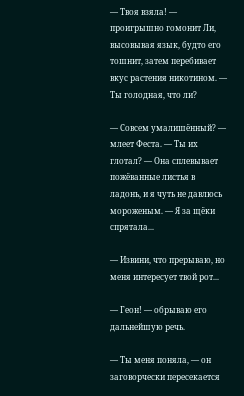— Твоя взяла! — проигрышно гомонит Ли, высовывая язык, будто его тошнит, затем перебивает вкус растения никотином. — Ты голодная, что ли?

— Совсем умалишённый? — млеет Феста. — Ты их глотал? — Она сплевывает пожёванные листья в ладонь, и я чуть не давлюсь мороженым. — Я за щёки спрятала...

— Извини, что прерываю, но меня интересует твой рот...

— Геон! — обрываю его дальнейшую речь.

— Ты меня поняла, — он заговорчески пересекается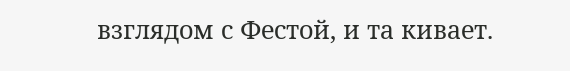взглядом с Фестой, и та кивает.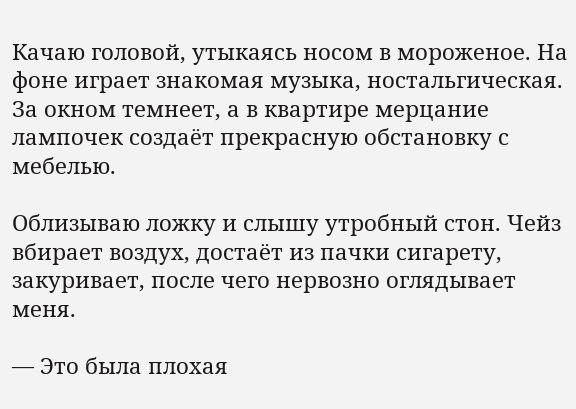Качаю головой, утыкаясь носом в мороженое. На фоне играет знакомая музыка, ностальгическая. За окном темнеет, а в квартире мерцание лампочек создаёт прекрасную обстановку с мебелью.

Облизываю ложку и слышу утробный стон. Чейз вбирает воздух, достаёт из пачки сигарету, закуривает, после чего нервозно оглядывает меня.

— Это была плохая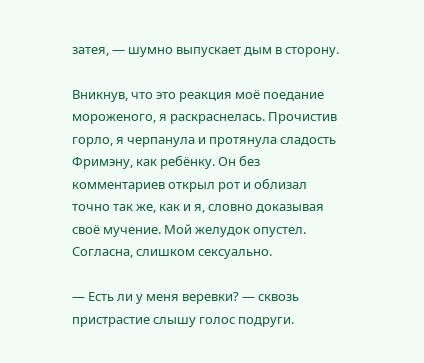затея, — шумно выпускает дым в сторону.

Вникнув, что это реакция моё поедание мороженого, я раскраснелась. Прочистив горло, я черпанула и протянула сладость Фримэну, как ребёнку. Он без комментариев открыл рот и облизал точно так же, как и я, словно доказывая своё мучение. Мой желудок опустел. Согласна, слишком сексуально.

— Есть ли у меня веревки? — сквозь пристрастие слышу голос подруги.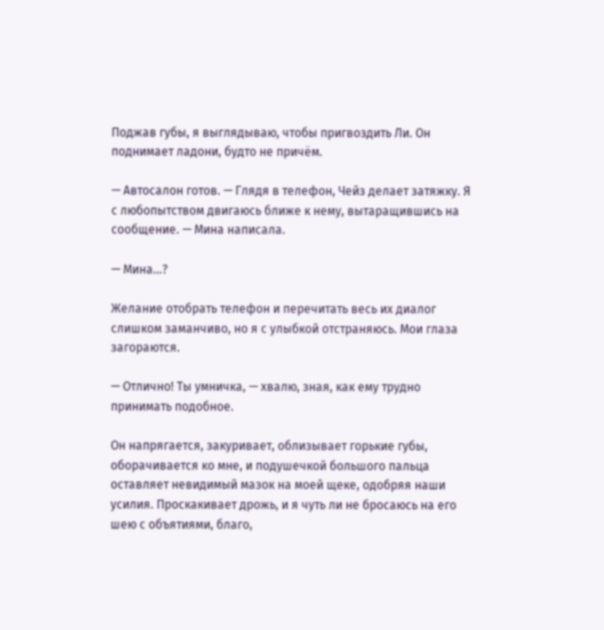Поджав губы, я выглядываю, чтобы пригвоздить Ли. Он поднимает ладони, будто не причём.

— Автосалон готов. — Глядя в телефон, Чейз делает затяжку. Я с любопытством двигаюсь ближе к нему, вытаращившись на сообщение. — Мина написала.

— Мина...?

Желание отобрать телефон и перечитать весь их диалог слишком заманчиво, но я с улыбкой отстраняюсь. Мои глаза загораются.

— Отлично! Ты умничка, — хвалю, зная, как ему трудно принимать подобное.

Он напрягается, закуривает, облизывает горькие губы, оборачивается ко мне, и подушечкой большого пальца оставляет невидимый мазок на моей щеке, одобряя наши усилия. Проскакивает дрожь, и я чуть ли не бросаюсь на его шею с объятиями, благо,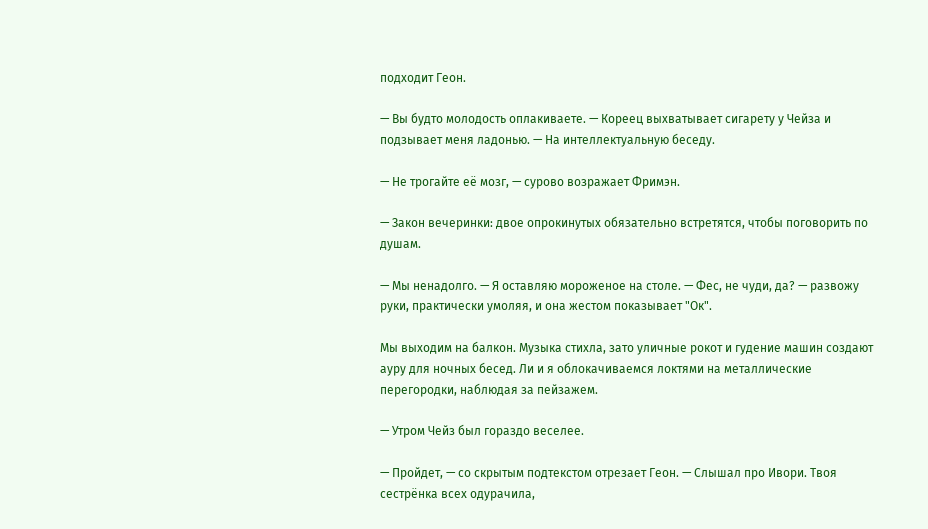подходит Геон.

— Вы будто молодость оплакиваете. — Кореец выхватывает сигарету у Чейза и подзывает меня ладонью. — На интеллектуальную беседу.

— Не трогайте её мозг, — сурово возражает Фримэн.

— Закон вечеринки: двое опрокинутых обязательно встретятся, чтобы поговорить по душам.

— Мы ненадолго. — Я оставляю мороженое на столе. — Фес, не чуди, да? — развожу руки, практически умоляя, и она жестом показывает "Ок".

Мы выходим на балкон. Музыка стихла, зато уличные рокот и гудение машин создают ауру для ночных бесед. Ли и я облокачиваемся локтями на металлические перегородки, наблюдая за пейзажем.

— Утром Чейз был гораздо веселее.

— Пройдет, — со скрытым подтекстом отрезает Геон. — Слышал про Ивори. Твоя сестрёнка всех одурачила,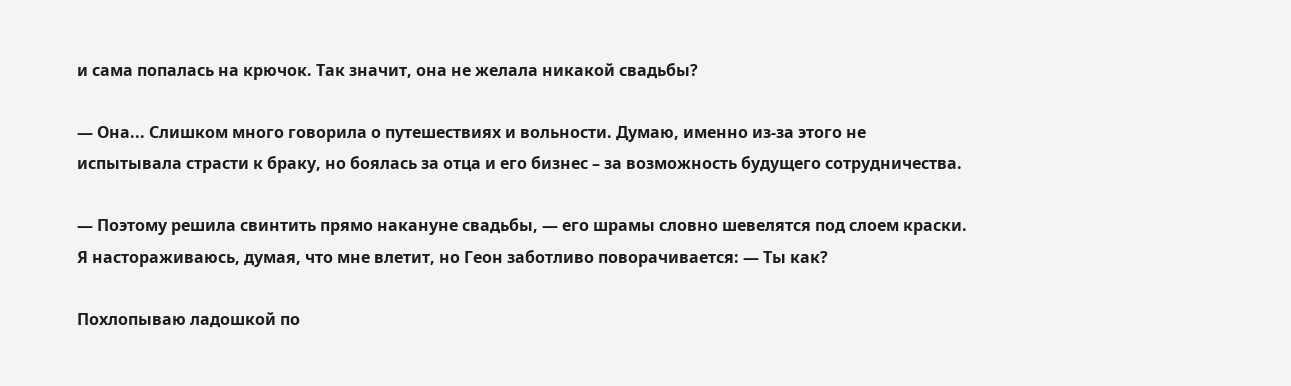и сама попалась на крючок. Так значит, она не желала никакой свадьбы?

— Она... Слишком много говорила о путешествиях и вольности. Думаю, именно из-за этого не испытывала страсти к браку, но боялась за отца и его бизнес – за возможность будущего сотрудничества.

— Поэтому решила свинтить прямо накануне свадьбы, — его шрамы словно шевелятся под слоем краски. Я настораживаюсь, думая, что мне влетит, но Геон заботливо поворачивается: — Ты как?

Похлопываю ладошкой по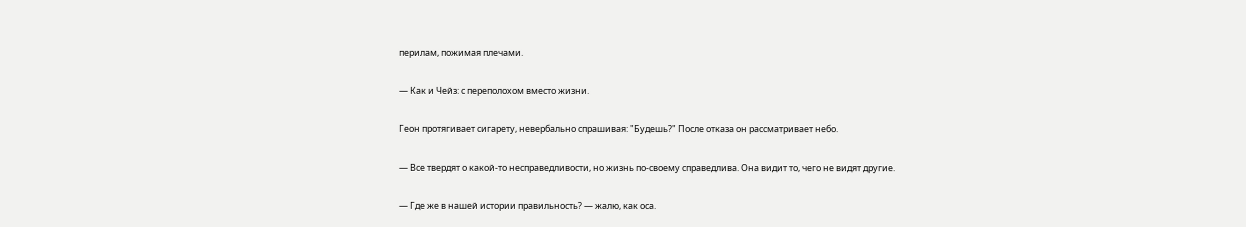перилам, пожимая плечами.

— Как и Чейз: с переполохом вместо жизни.

Геон протягивает сигарету, невербально спрашивая: "Будешь?" После отказа он рассматривает небо.

— Все твердят о какой-то несправедливости, но жизнь по-своему справедлива. Она видит то, чего не видят другие.

— Где же в нашей истории правильность? — жалю, как оса.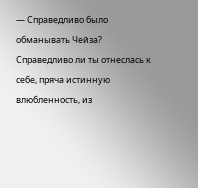— Справедливо было обманывать Чейза? Справедливо ли ты отнеслась к себе, пряча истинную влюбленность, из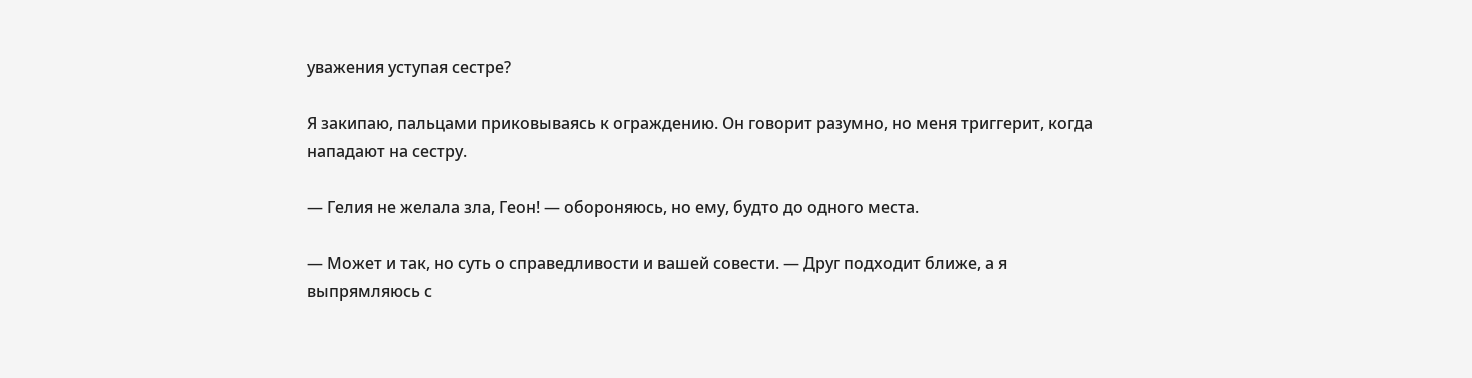уважения уступая сестре?

Я закипаю, пальцами приковываясь к ограждению. Он говорит разумно, но меня триггерит, когда нападают на сестру.

— Гелия не желала зла, Геон! — обороняюсь, но ему, будто до одного места.

— Может и так, но суть о справедливости и вашей совести. — Друг подходит ближе, а я выпрямляюсь с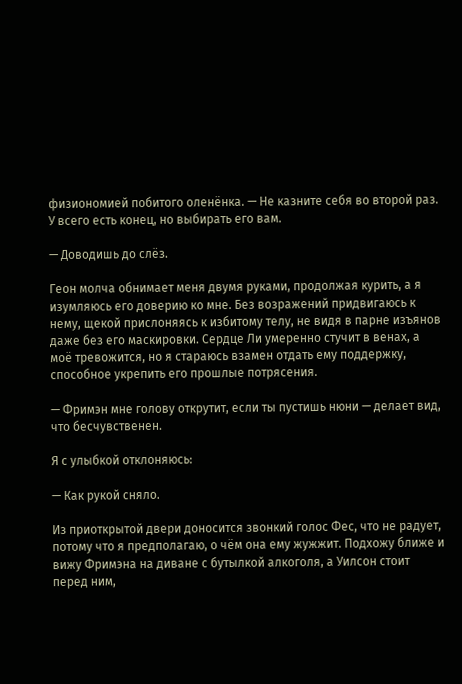физиономией побитого оленёнка. — Не казните себя во второй раз. У всего есть конец, но выбирать его вам.

— Доводишь до слёз.

Геон молча обнимает меня двумя руками, продолжая курить, а я изумляюсь его доверию ко мне. Без возражений придвигаюсь к нему, щекой прислоняясь к избитому телу, не видя в парне изъянов даже без его маскировки. Сердце Ли умеренно стучит в венах, а моё тревожится, но я стараюсь взамен отдать ему поддержку, способное укрепить его прошлые потрясения.

— Фримэн мне голову открутит, если ты пустишь нюни — делает вид, что бесчувственен.

Я с улыбкой отклоняюсь:

— Как рукой сняло.

Из приоткрытой двери доносится звонкий голос Фес, что не радует, потому что я предполагаю, о чём она ему жужжит. Подхожу ближе и вижу Фримэна на диване с бутылкой алкоголя, а Уилсон стоит перед ним,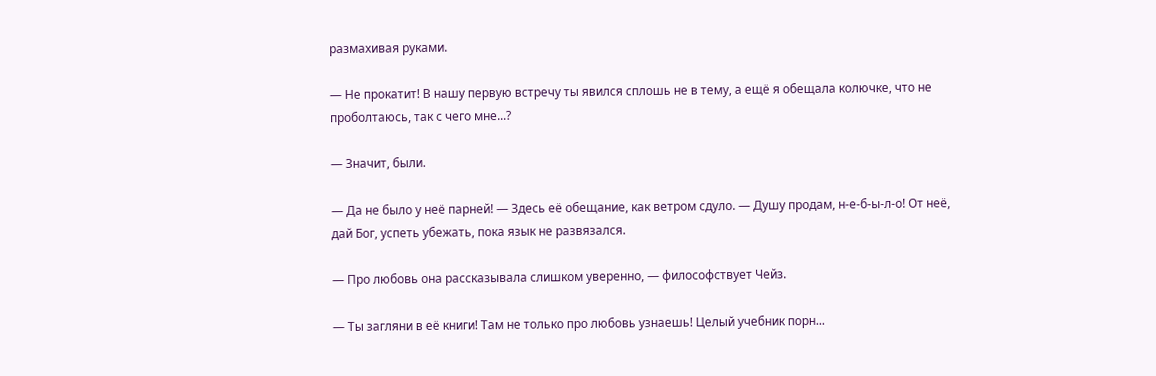размахивая руками.

— Не прокатит! В нашу первую встречу ты явился сплошь не в тему, а ещё я обещала колючке, что не проболтаюсь, так с чего мне...?

— Значит, были.

— Да не было у неё парней! — Здесь её обещание, как ветром сдуло. — Душу продам, н-е-б-ы-л-о! От неё, дай Бог, успеть убежать, пока язык не развязался.

— Про любовь она рассказывала слишком уверенно, — философствует Чейз.

— Ты загляни в её книги! Там не только про любовь узнаешь! Целый учебник порн...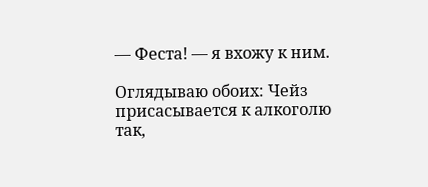— Феста! — я вхожу к ним.

Оглядываю обоих: Чейз присасывается к алкоголю так,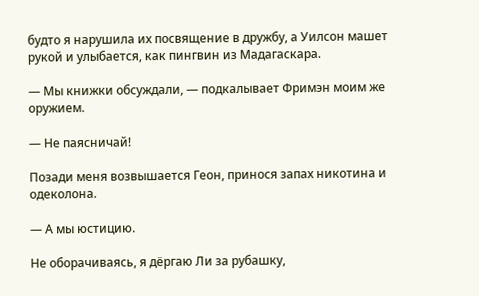будто я нарушила их посвящение в дружбу, а Уилсон машет рукой и улыбается, как пингвин из Мадагаскара.

— Мы книжки обсуждали, — подкалывает Фримэн моим же оружием.

— Не паясничай!

Позади меня возвышается Геон, принося запах никотина и одеколона.

— А мы юстицию.

Не оборачиваясь, я дёргаю Ли за рубашку,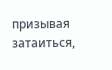призывая затаиться,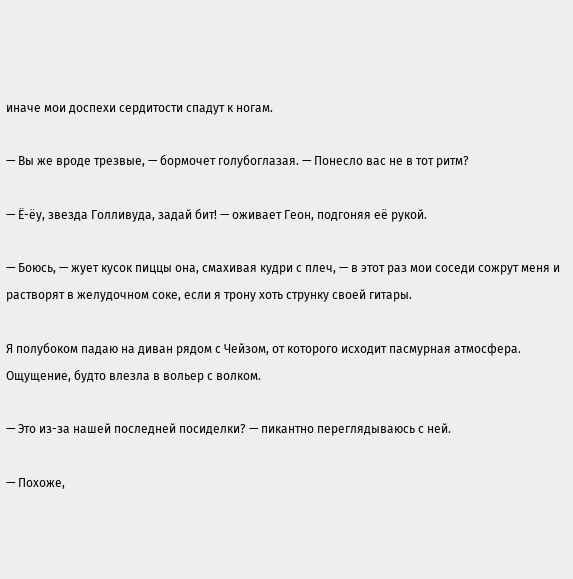иначе мои доспехи сердитости спадут к ногам.

— Вы же вроде трезвые, — бормочет голубоглазая. — Понесло вас не в тот ритм?

— Ё-ёу, звезда Голливуда, задай бит! — оживает Геон, подгоняя её рукой.

— Боюсь, — жует кусок пиццы она, смахивая кудри с плеч, — в этот раз мои соседи сожрут меня и растворят в желудочном соке, если я трону хоть струнку своей гитары.

Я полубоком падаю на диван рядом с Чейзом, от которого исходит пасмурная атмосфера. Ощущение, будто влезла в вольер с волком.

— Это из-за нашей последней посиделки? — пикантно переглядываюсь с ней.

— Похоже,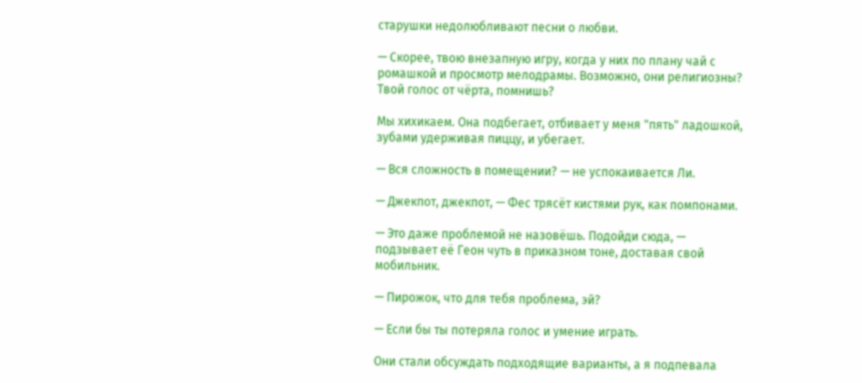старушки недолюбливают песни о любви.

— Скорее, твою внезапную игру, когда у них по плану чай с ромашкой и просмотр мелодрамы. Возможно, они религиозны? Твой голос от чёрта, помнишь?

Мы хихикаем. Она подбегает, отбивает у меня "пять" ладошкой, зубами удерживая пиццу, и убегает.

— Вся сложность в помещении? — не успокаивается Ли.

— Джекпот, джекпот, — Фес трясёт кистями рук, как помпонами.

— Это даже проблемой не назовёшь. Подойди сюда, — подзывает её Геон чуть в приказном тоне, доставая свой мобильник.

— Пирожок, что для тебя проблема, эй?

— Если бы ты потеряла голос и умение играть.

Они стали обсуждать подходящие варианты, а я подпевала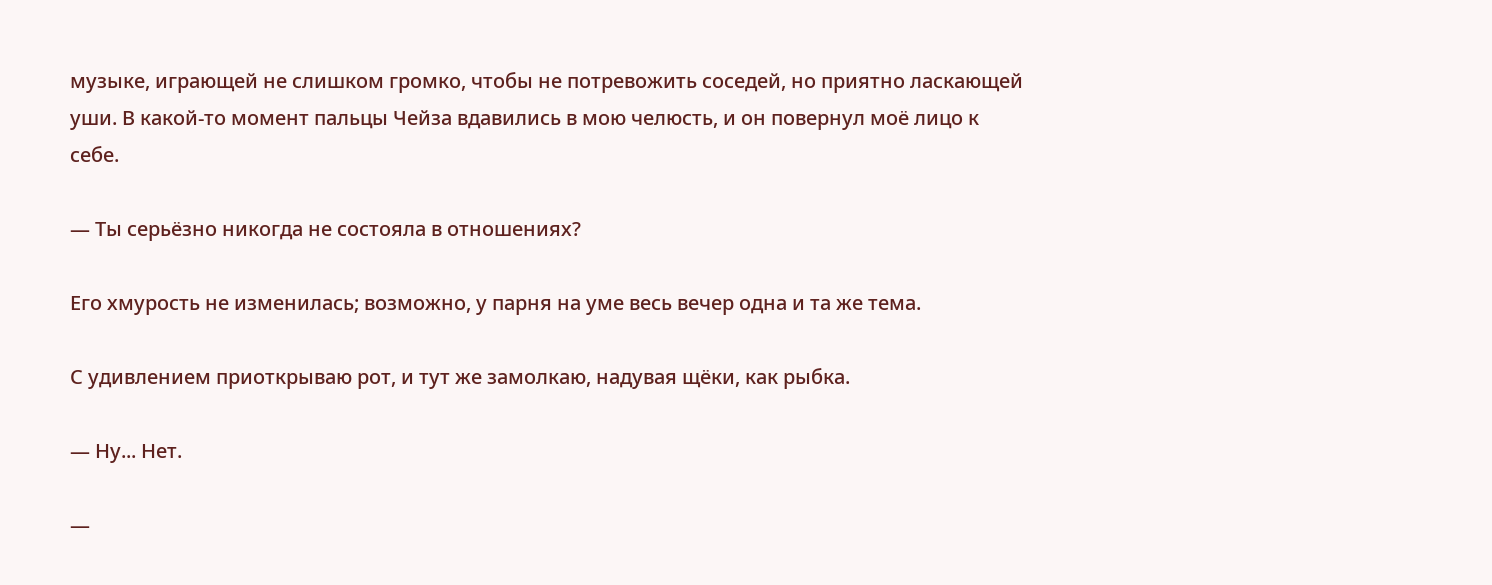музыке, играющей не слишком громко, чтобы не потревожить соседей, но приятно ласкающей уши. В какой-то момент пальцы Чейза вдавились в мою челюсть, и он повернул моё лицо к себе.

— Ты серьёзно никогда не состояла в отношениях?

Его хмурость не изменилась; возможно, у парня на уме весь вечер одна и та же тема.

С удивлением приоткрываю рот, и тут же замолкаю, надувая щёки, как рыбка.

— Ну... Нет.

—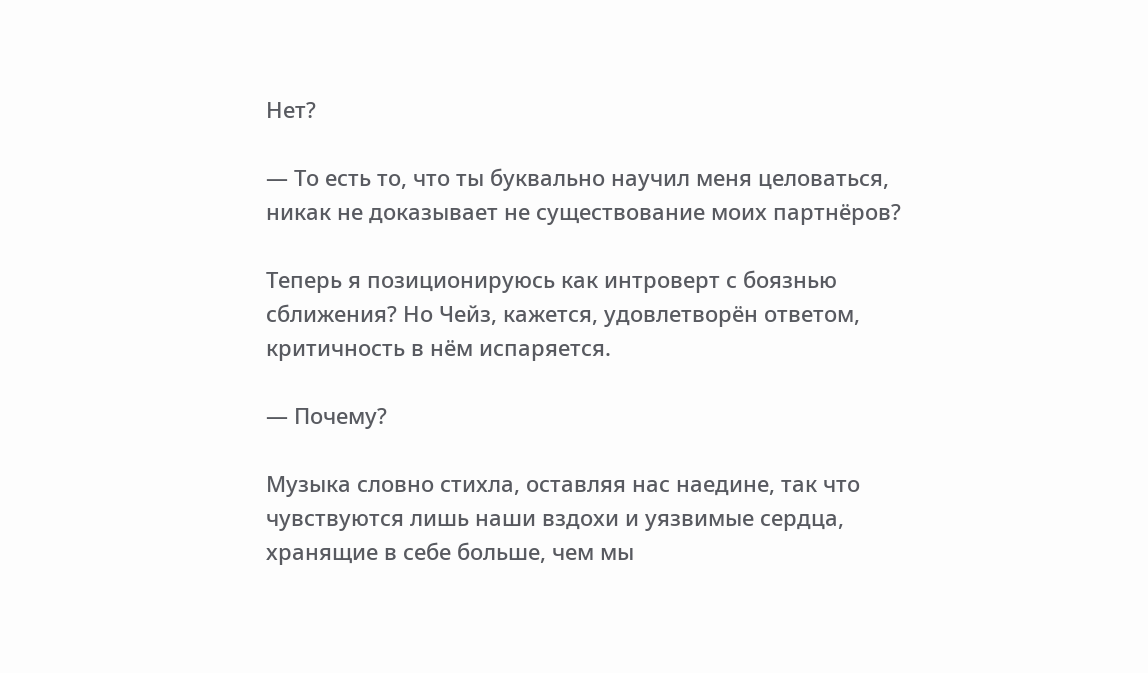Нет?

— То есть то, что ты буквально научил меня целоваться, никак не доказывает не существование моих партнёров?

Теперь я позиционируюсь как интроверт с боязнью сближения? Но Чейз, кажется, удовлетворён ответом, критичность в нём испаряется.

— Почему?

Музыка словно стихла, оставляя нас наедине, так что чувствуются лишь наши вздохи и уязвимые сердца, хранящие в себе больше, чем мы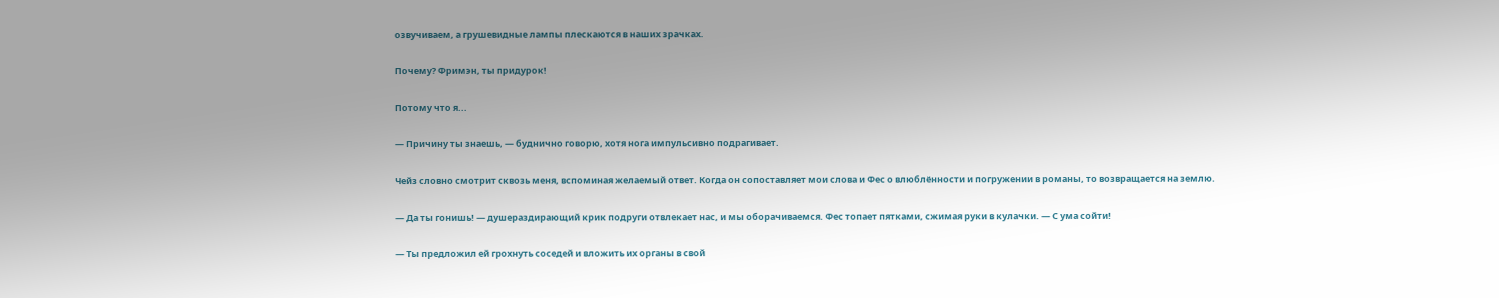озвучиваем, а грушевидные лампы плескаются в наших зрачках.

Почему? Фримэн, ты придурок!

Потому что я...

— Причину ты знаешь, — буднично говорю, хотя нога импульсивно подрагивает.

Чейз словно смотрит сквозь меня, вспоминая желаемый ответ. Когда он сопоставляет мои слова и Фес о влюблённости и погружении в романы, то возвращается на землю.

— Да ты гонишь! — душераздирающий крик подруги отвлекает нас, и мы оборачиваемся. Фес топает пятками, сжимая руки в кулачки. — С ума сойти!

— Ты предложил ей грохнуть соседей и вложить их органы в свой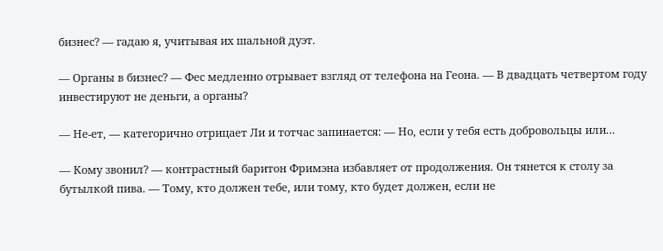бизнес? — гадаю я, учитывая их шальной дуэт.

— Органы в бизнес? — Фес медленно отрывает взгляд от телефона на Геона. — В двадцать четвертом году инвестируют не деньги, а органы?

— Не-ет, — категорично отрицает Ли и тотчас запинается: — Но, если у тебя есть добровольцы или...

— Кому звонил? — контрастный баритон Фримэна избавляет от продолжения. Он тянется к столу за бутылкой пива. — Тому, кто должен тебе, или тому, кто будет должен, если не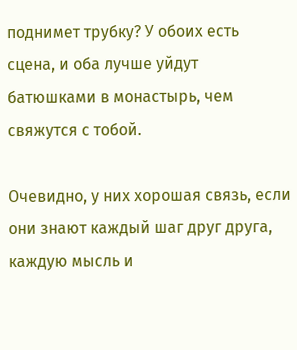поднимет трубку? У обоих есть сцена, и оба лучше уйдут батюшками в монастырь, чем свяжутся с тобой.

Очевидно, у них хорошая связь, если они знают каждый шаг друг друга, каждую мысль и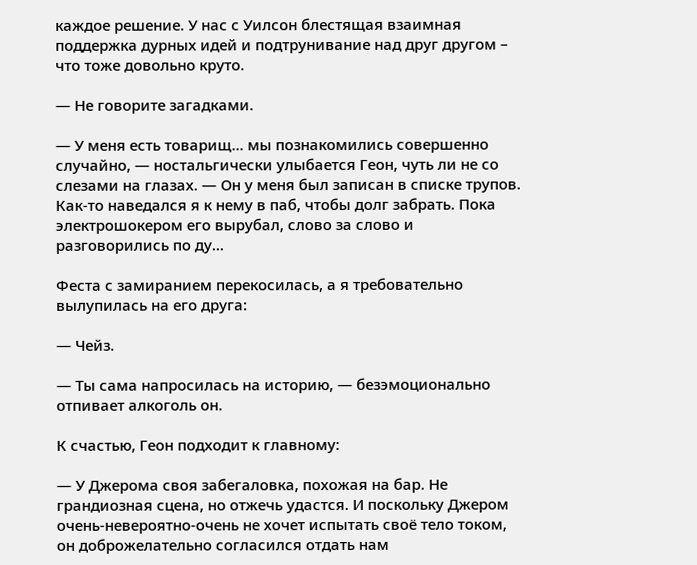каждое решение. У нас с Уилсон блестящая взаимная поддержка дурных идей и подтрунивание над друг другом – что тоже довольно круто.

— Не говорите загадками.

— У меня есть товарищ... мы познакомились совершенно случайно, — ностальгически улыбается Геон, чуть ли не со слезами на глазах. — Он у меня был записан в списке трупов. Как-то наведался я к нему в паб, чтобы долг забрать. Пока электрошокером его вырубал, слово за слово и разговорились по ду...

Феста с замиранием перекосилась, а я требовательно вылупилась на его друга:

— Чейз.

— Ты сама напросилась на историю, — безэмоционально отпивает алкоголь он.

К счастью, Геон подходит к главному:

— У Джерома своя забегаловка, похожая на бар. Не грандиозная сцена, но отжечь удастся. И поскольку Джером очень-невероятно-очень не хочет испытать своё тело током, он доброжелательно согласился отдать нам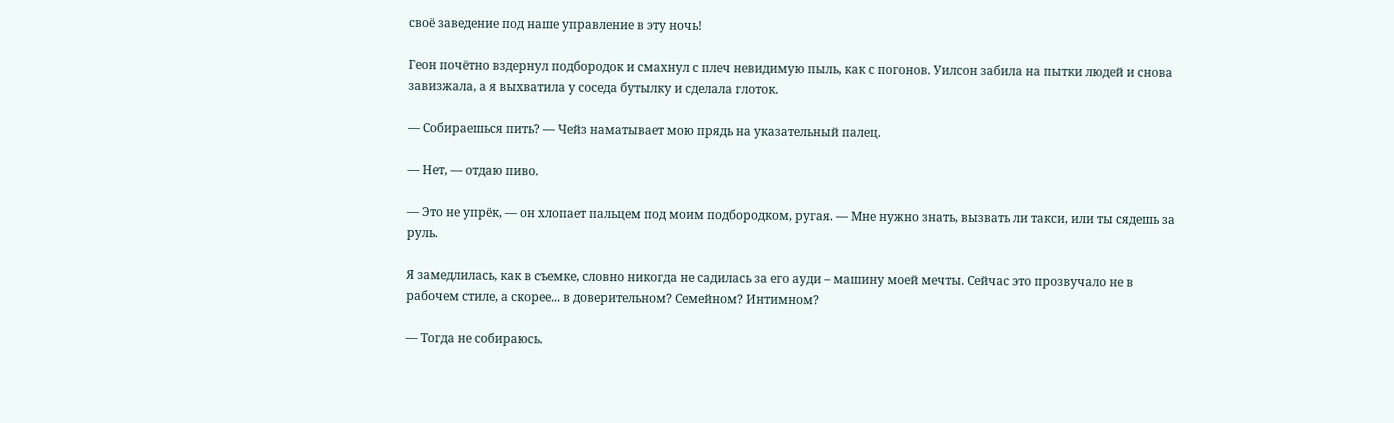своё заведение под наше управление в эту ночь!

Геон почётно вздернул подбородок и смахнул с плеч невидимую пыль, как с погонов. Уилсон забила на пытки людей и снова завизжала, а я выхватила у соседа бутылку и сделала глоток.

— Собираешься пить? — Чейз наматывает мою прядь на указательный палец.

— Нет, — отдаю пиво.

— Это не упрёк, — он хлопает пальцем под моим подбородком, ругая. — Мне нужно знать, вызвать ли такси, или ты сядешь за руль.

Я замедлилась, как в съемке, словно никогда не садилась за его ауди – машину моей мечты. Сейчас это прозвучало не в рабочем стиле, а скорее... в доверительном? Семейном? Интимном?

— Тогда не собираюсь.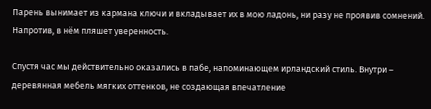Парень вынимает из кармана ключи и вкладывает их в мою ладонь, ни разу не проявив сомнений. Напротив, в нём пляшет уверенность.

Спустя час мы действительно оказались в пабе, напоминающем ирландский стиль. Внутри – деревянная мебель мягких оттенков, не создающая впечатление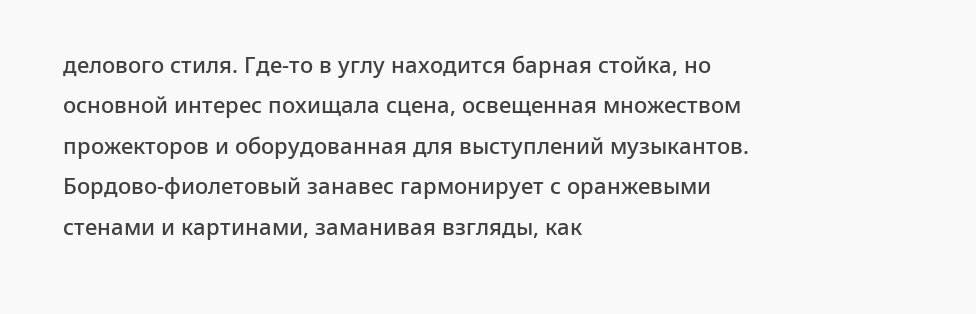делового стиля. Где-то в углу находится барная стойка, но основной интерес похищала сцена, освещенная множеством прожекторов и оборудованная для выступлений музыкантов. Бордово-фиолетовый занавес гармонирует с оранжевыми стенами и картинами, заманивая взгляды, как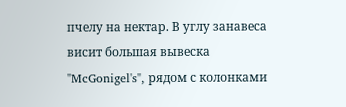пчелу на нектар. В углу занавеса висит большая вывеска "McGonigel's", рядом с колонками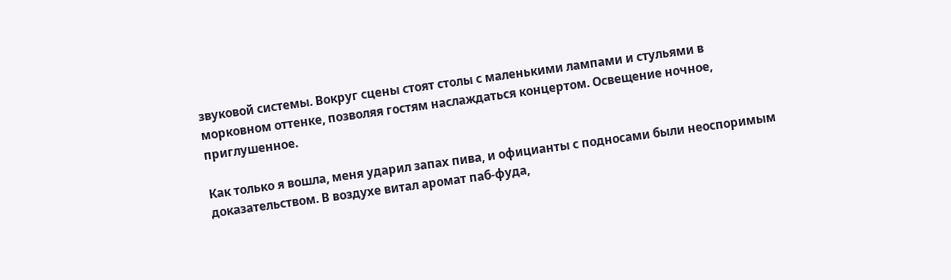звуковой системы. Вокруг сцены стоят столы с маленькими лампами и стульями в морковном оттенке, позволяя гостям наслаждаться концертом. Освещение ночное, приглушенное.

Как только я вошла, меня ударил запах пива, и официанты с подносами были неоспоримым доказательством. В воздухе витал аромат паб-фуда,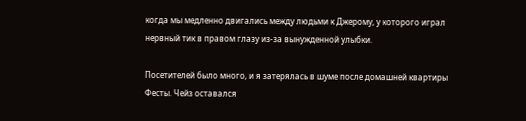когда мы медленно двигались между людьми к Джерому, у которого играл нервный тик в правом глазу из-за вынужденной улыбки.

Посетителей было много, и я затерялась в шуме после домашней квартиры Фесты. Чейз оставался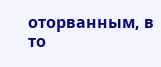оторванным, в то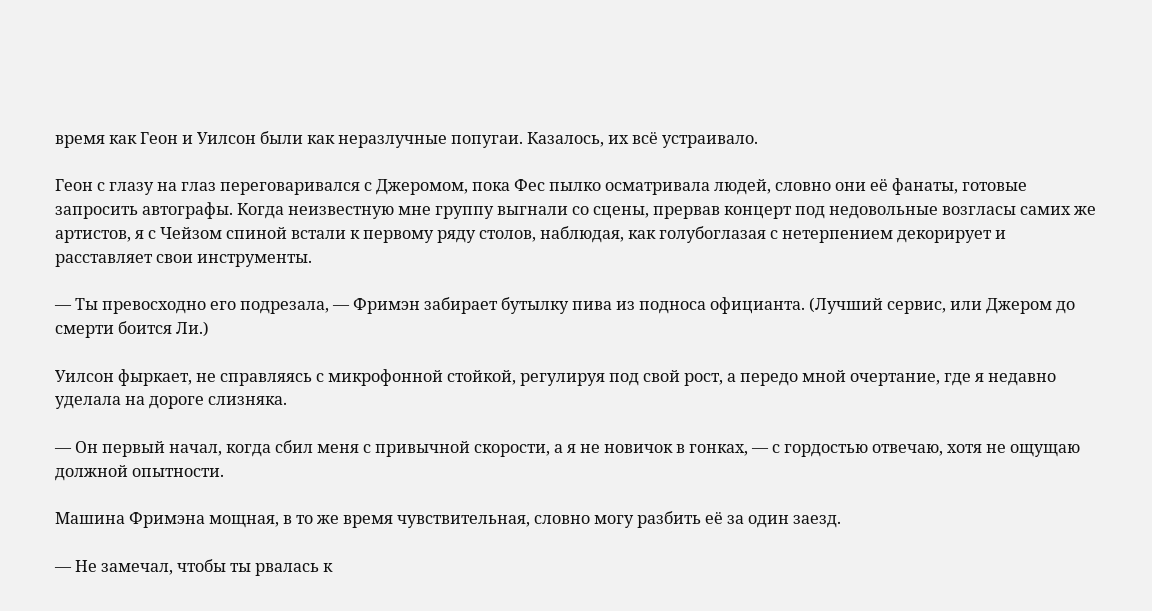время как Геон и Уилсон были как неразлучные попугаи. Казалось, их всё устраивало.

Геон с глазу на глаз переговаривался с Джеромом, пока Фес пылко осматривала людей, словно они её фанаты, готовые запросить автографы. Когда неизвестную мне группу выгнали со сцены, прервав концерт под недовольные возгласы самих же артистов, я с Чейзом спиной встали к первому ряду столов, наблюдая, как голубоглазая с нетерпением декорирует и расставляет свои инструменты.

— Ты превосходно его подрезала, — Фримэн забирает бутылку пива из подноса официанта. (Лучший сервис, или Джером до смерти боится Ли.)

Уилсон фыркает, не справляясь с микрофонной стойкой, регулируя под свой рост, а передо мной очертание, где я недавно уделала на дороге слизняка.

— Он первый начал, когда сбил меня с привычной скорости, а я не новичок в гонках, — с гордостью отвечаю, хотя не ощущаю должной опытности.

Машина Фримэна мощная, в то же время чувствительная, словно могу разбить её за один заезд.

— Не замечал, чтобы ты рвалась к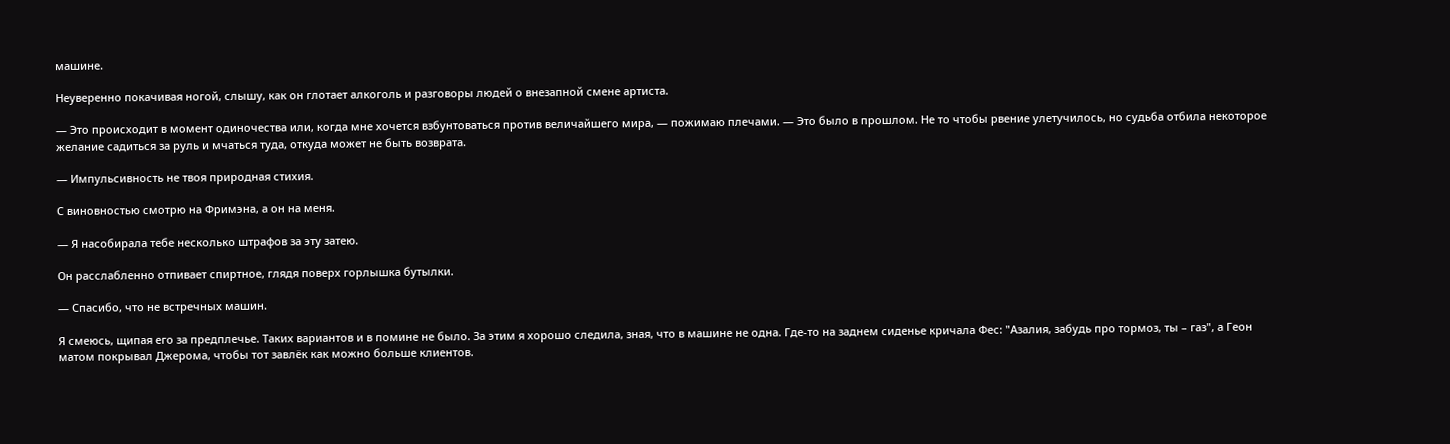машине.

Неуверенно покачивая ногой, слышу, как он глотает алкоголь и разговоры людей о внезапной смене артиста.

— Это происходит в момент одиночества или, когда мне хочется взбунтоваться против величайшего мира, — пожимаю плечами. — Это было в прошлом. Не то чтобы рвение улетучилось, но судьба отбила некоторое желание садиться за руль и мчаться туда, откуда может не быть возврата.

— Импульсивность не твоя природная стихия.

С виновностью смотрю на Фримэна, а он на меня.

— Я насобирала тебе несколько штрафов за эту затею.

Он расслабленно отпивает спиртное, глядя поверх горлышка бутылки.

— Спасибо, что не встречных машин.

Я смеюсь, щипая его за предплечье. Таких вариантов и в помине не было. За этим я хорошо следила, зная, что в машине не одна. Где-то на заднем сиденье кричала Фес: "Азалия, забудь про тормоз, ты – газ", а Геон матом покрывал Джерома, чтобы тот завлёк как можно больше клиентов.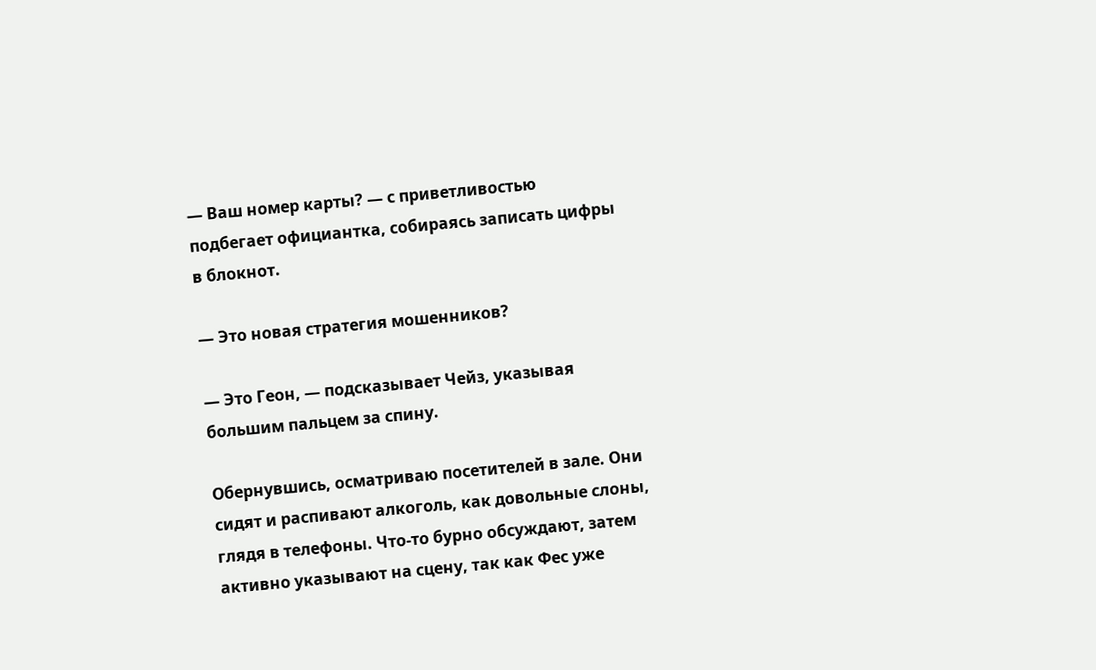— Ваш номер карты? — с приветливостью подбегает официантка, собираясь записать цифры в блокнот.

— Это новая стратегия мошенников?

— Это Геон, — подсказывает Чейз, указывая большим пальцем за спину.

Обернувшись, осматриваю посетителей в зале. Они сидят и распивают алкоголь, как довольные слоны, глядя в телефоны. Что-то бурно обсуждают, затем активно указывают на сцену, так как Фес уже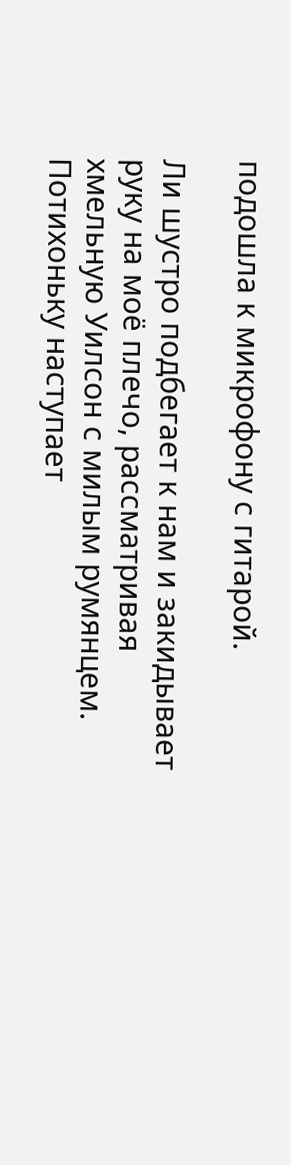подошла к микрофону с гитарой.

Ли шустро подбегает к нам и закидывает руку на моё плечо, рассматривая хмельную Уилсон с милым румянцем. Потихоньку наступает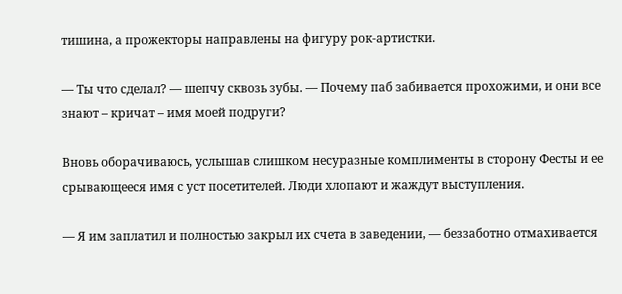тишина, а прожекторы направлены на фигуру рок-артистки.

— Ты что сделал? — шепчу сквозь зубы. — Почему паб забивается прохожими, и они все знают – кричат – имя моей подруги?

Вновь оборачиваюсь, услышав слишком несуразные комплименты в сторону Фесты и ее срывающееся имя с уст посетителей. Люди хлопают и жаждут выступления.

— Я им заплатил и полностью закрыл их счета в заведении, — беззаботно отмахивается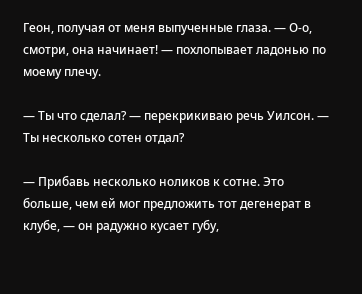Геон, получая от меня выпученные глаза. — О-о, смотри, она начинает! — похлопывает ладонью по моему плечу.

— Ты что сделал? — перекрикиваю речь Уилсон. — Ты несколько сотен отдал?

— Прибавь несколько ноликов к сотне. Это больше, чем ей мог предложить тот дегенерат в клубе, — он радужно кусает губу,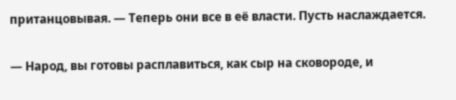пританцовывая. — Теперь они все в её власти. Пусть наслаждается.

— Народ, вы готовы расплавиться, как сыр на сковороде, и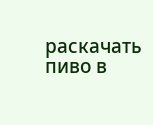раскачать пиво в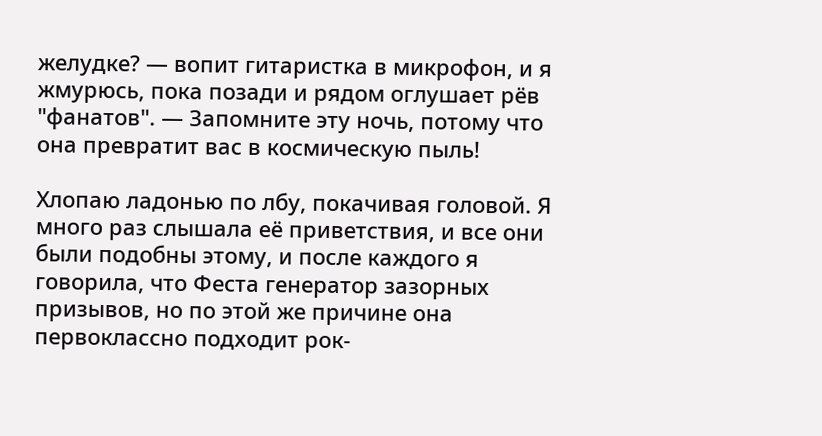желудке? — вопит гитаристка в микрофон, и я жмурюсь, пока позади и рядом оглушает рёв "фанатов". — Запомните эту ночь, потому что она превратит вас в космическую пыль!

Хлопаю ладонью по лбу, покачивая головой. Я много раз слышала её приветствия, и все они были подобны этому, и после каждого я говорила, что Феста генератор зазорных призывов, но по этой же причине она первоклассно подходит рок-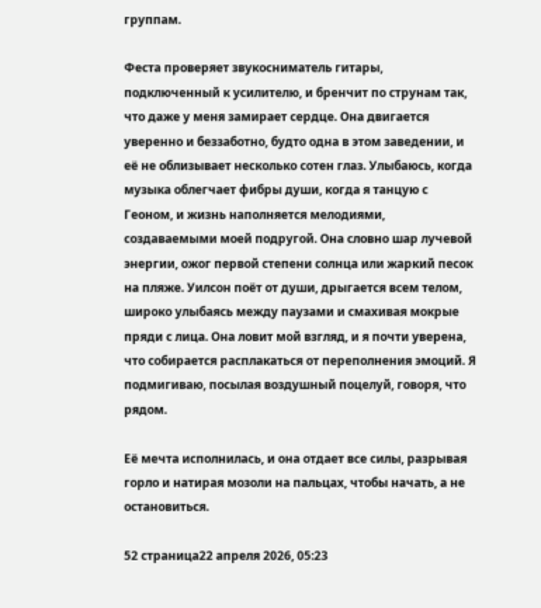группам.

Феста проверяет звукосниматель гитары, подключенный к усилителю, и бренчит по струнам так, что даже у меня замирает сердце. Она двигается уверенно и беззаботно, будто одна в этом заведении, и её не облизывает несколько сотен глаз. Улыбаюсь, когда музыка облегчает фибры души, когда я танцую с Геоном, и жизнь наполняется мелодиями, создаваемыми моей подругой. Она словно шар лучевой энергии, ожог первой степени солнца или жаркий песок на пляже. Уилсон поёт от души, дрыгается всем телом, широко улыбаясь между паузами и смахивая мокрые пряди с лица. Она ловит мой взгляд, и я почти уверена, что собирается расплакаться от переполнения эмоций. Я подмигиваю, посылая воздушный поцелуй, говоря, что рядом.

Её мечта исполнилась, и она отдает все силы, разрывая горло и натирая мозоли на пальцах, чтобы начать, а не остановиться.

52 страница22 апреля 2026, 05:23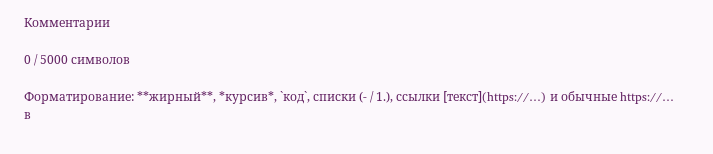Комментарии

0 / 5000 символов

Форматирование: **жирный**, *курсив*, `код`, списки (- / 1.), ссылки [текст](https://…) и обычные https://… в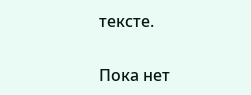тексте.

Пока нет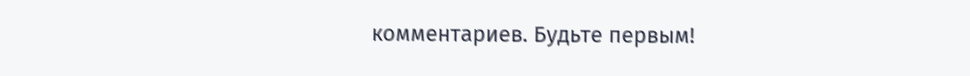комментариев. Будьте первым!